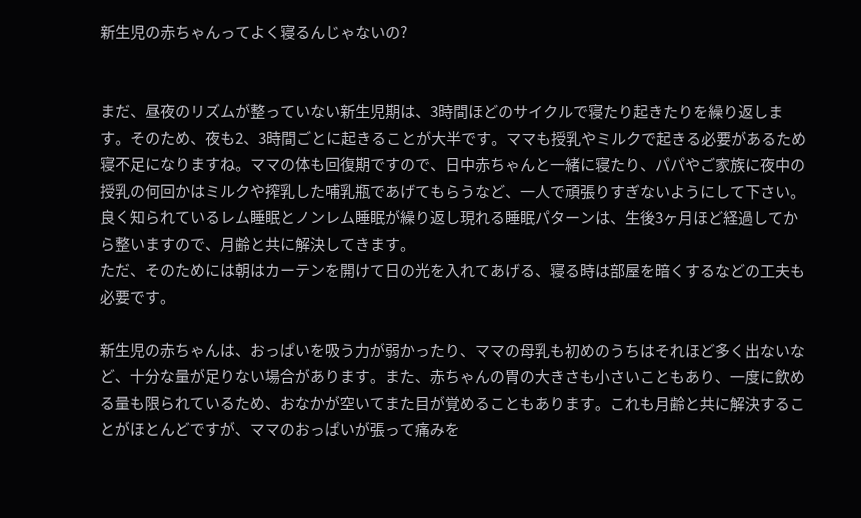新生児の赤ちゃんってよく寝るんじゃないの?


まだ、昼夜のリズムが整っていない新生児期は、3時間ほどのサイクルで寝たり起きたりを繰り返します。そのため、夜も2、3時間ごとに起きることが大半です。ママも授乳やミルクで起きる必要があるため寝不足になりますね。ママの体も回復期ですので、日中赤ちゃんと一緒に寝たり、パパやご家族に夜中の授乳の何回かはミルクや搾乳した哺乳瓶であげてもらうなど、一人で頑張りすぎないようにして下さい。
良く知られているレム睡眠とノンレム睡眠が繰り返し現れる睡眠パターンは、生後3ヶ月ほど経過してから整いますので、月齢と共に解決してきます。
ただ、そのためには朝はカーテンを開けて日の光を入れてあげる、寝る時は部屋を暗くするなどの工夫も必要です。

新生児の赤ちゃんは、おっぱいを吸う力が弱かったり、ママの母乳も初めのうちはそれほど多く出ないなど、十分な量が足りない場合があります。また、赤ちゃんの胃の大きさも小さいこともあり、一度に飲める量も限られているため、おなかが空いてまた目が覚めることもあります。これも月齢と共に解決することがほとんどですが、ママのおっぱいが張って痛みを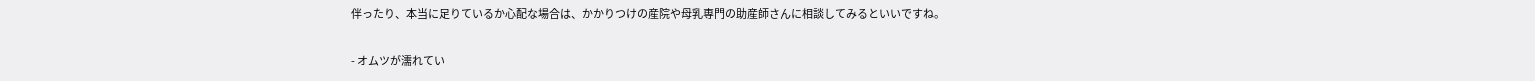伴ったり、本当に足りているか心配な場合は、かかりつけの産院や母乳専門の助産師さんに相談してみるといいですね。

- オムツが濡れてい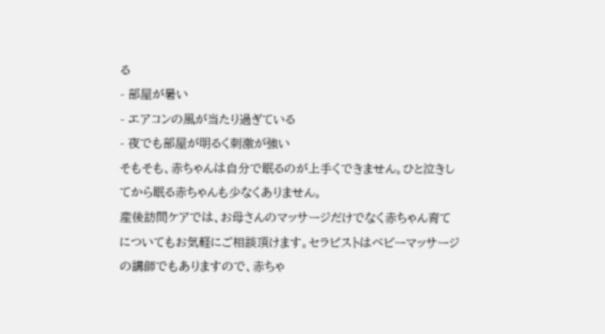る
- 部屋が暑い
- エアコンの風が当たり過ぎている
- 夜でも部屋が明るく刺激が強い
そもそも、赤ちゃんは自分で眠るのが上手くできません。ひと泣きしてから眠る赤ちゃんも少なくありません。
産後訪問ケアでは、お母さんのマッサージだけでなく赤ちゃん育てについてもお気軽にご相談頂けます。セラピストはベビーマッサージの講師でもありますので、赤ちゃ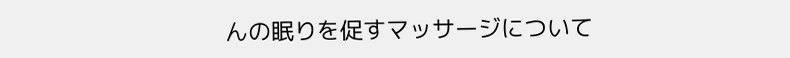んの眠りを促すマッサージについて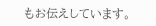もお伝えしています。